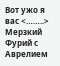Вот ужо я вас <……..> Мерзкий Фурий с Аврелием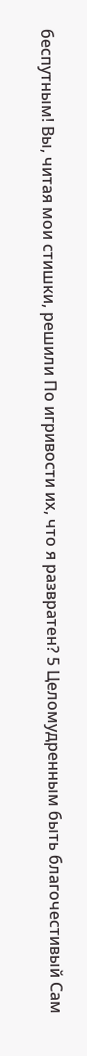беспутным! Вы, читая мои стишки, решили По игривости их, что я развратен? 5 Целомудренным быть благочестивый Сам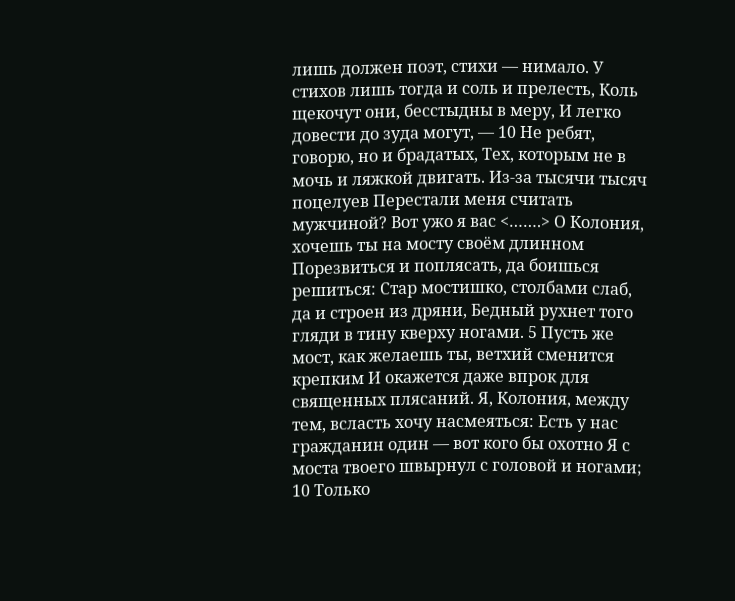лишь должен поэт, стихи — нимало. У стихов лишь тогда и соль и прелесть, Коль щекочут они, бесстыдны в меру, И легко довести до зуда могут, — 10 Не ребят, говорю, но и брадатых, Тех, которым не в мочь и ляжкой двигать. Из-за тысячи тысяч поцелуев Перестали меня считать мужчиной? Вот ужо я вас <…….> О Колония, хочешь ты на мосту своём длинном Порезвиться и поплясать, да боишься решиться: Стар мостишко, столбами слаб, да и строен из дряни, Бедный рухнет того гляди в тину кверху ногами. 5 Пусть же мост, как желаешь ты, ветхий сменится крепким И окажется даже впрок для священных плясаний. Я, Колония, между тем, всласть хочу насмеяться: Есть у нас гражданин один — вот кого бы охотно Я с моста твоего швырнул с головой и ногами; 10 Только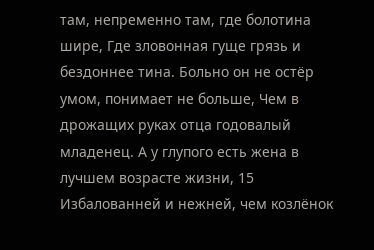там, непременно там, где болотина шире, Где зловонная гуще грязь и бездоннее тина. Больно он не остёр умом, понимает не больше, Чем в дрожащих руках отца годовалый младенец. А у глупого есть жена в лучшем возрасте жизни, 15 Избалованней и нежней, чем козлёнок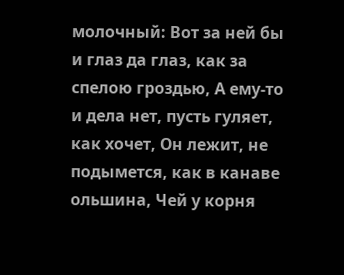молочный: Вот за ней бы и глаз да глаз, как за спелою гроздью, А ему-то и дела нет, пусть гуляет, как хочет, Он лежит, не подымется, как в канаве ольшина, Чей у корня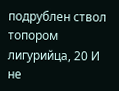подрублен ствол топором лигурийца, 20 И не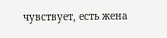чувствует, есть жена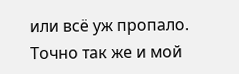или всё уж пропало. Точно так же и мой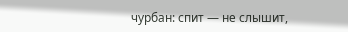чурбан: спит — не слышит,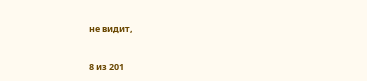не видит,


8 из 201